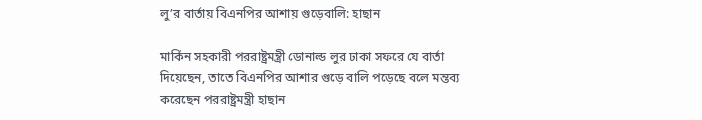লু’র বার্তায় বিএনপির আশায় গুড়েবালি: হাছান

মার্কিন সহকারী পররাষ্ট্রমন্ত্রী ডোনাল্ড লুর ঢাকা সফরে যে বার্তা দিয়েছেন, তাতে বিএনপির আশার গুড়ে বালি পড়েছে বলে মন্তব্য করেছেন পররাষ্ট্রমন্ত্রী হাছান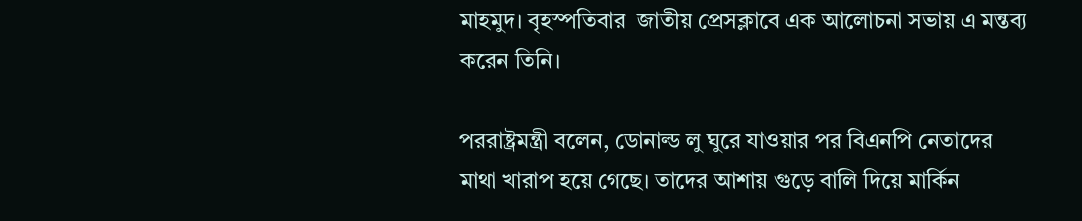মাহমুদ। বৃহস্পতিবার  জাতীয় প্রেসক্লাবে এক আলোচনা সভায় এ মন্তব্য করেন তিনি।

পররাষ্ট্রমন্ত্রী বলেন, ডোনাল্ড লু ঘুরে যাওয়ার পর বিএনপি নেতাদের মাথা খারাপ হয়ে গেছে। তাদের আশায় গুড়ে বালি দিয়ে মার্কিন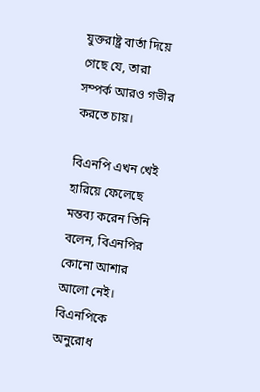যুক্তরাষ্ট্র বার্তা দিয়ে গেছে যে, তারা সম্পর্ক আরও গভীর করতে চায়।

বিএনপি এখন খেই হারিয়ে ফেলেছে মন্তব্য করেন তিনি বলেন, বিএনপির কোনো আশার আলো নেই। বিএনপিকে অনুরোধ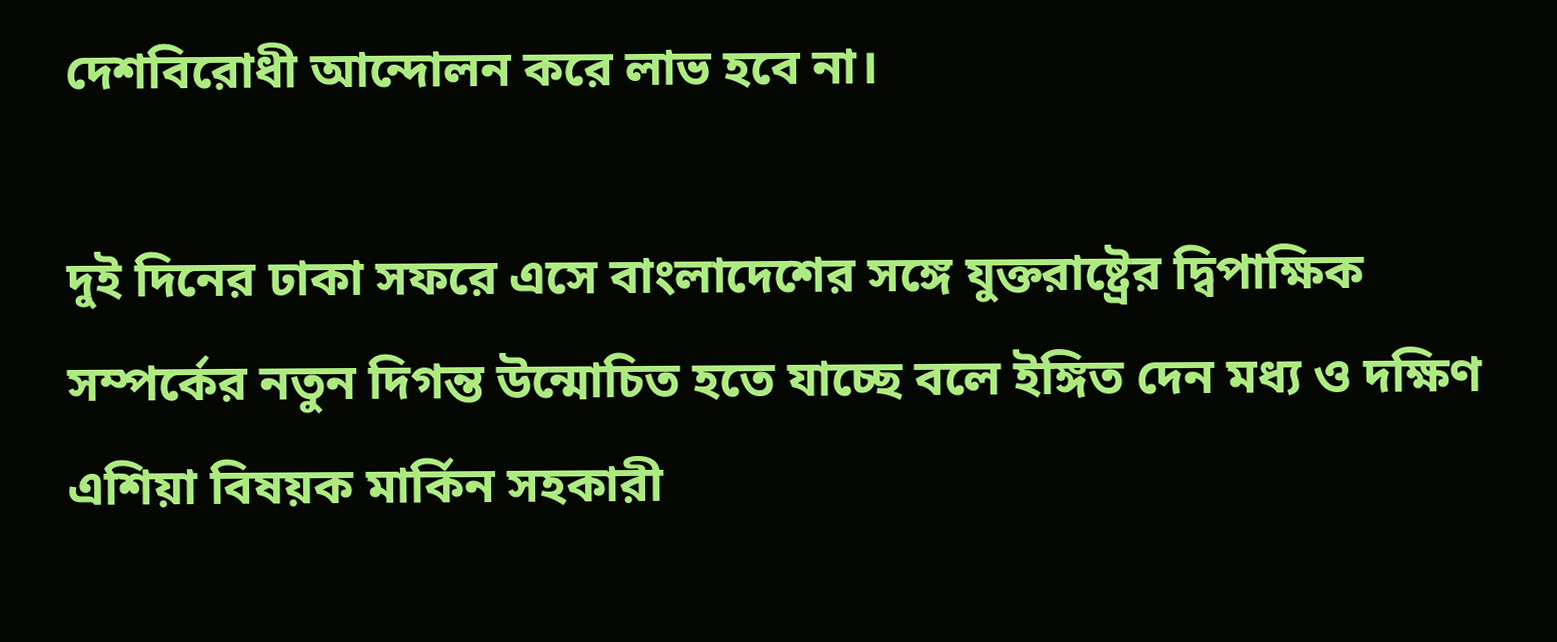দেশবিরোধী আন্দোলন করে লাভ হবে না।

দুই দিনের ঢাকা সফরে এসে বাংলাদেশের সঙ্গে যুক্তরাষ্ট্রের দ্বিপাক্ষিক সম্পর্কের নতুন দিগন্ত উন্মোচিত হতে যাচ্ছে বলে ইঙ্গিত দেন মধ্য ও দক্ষিণ এশিয়া বিষয়ক মার্কিন সহকারী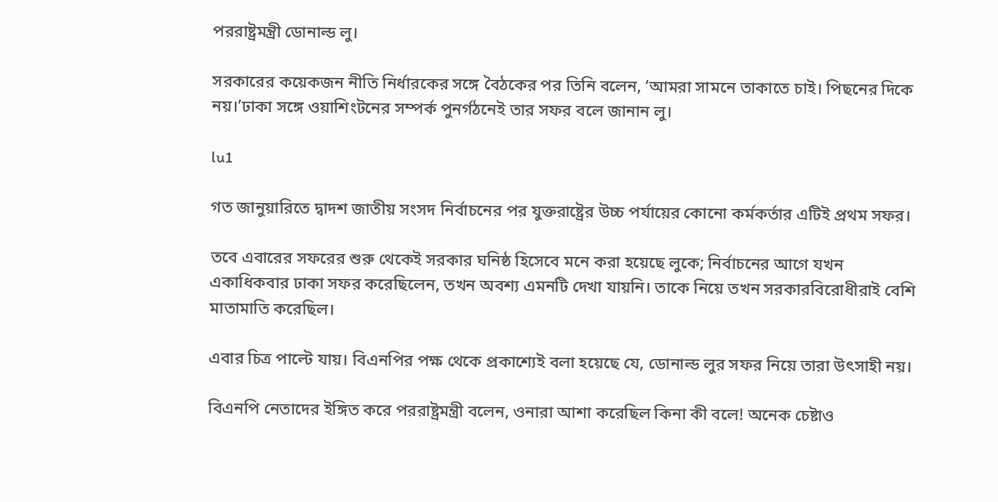পররাষ্ট্রমন্ত্রী ডোনাল্ড লু।

সরকারের কয়েকজন নীতি নির্ধারকের সঙ্গে বৈঠকের পর তিনি বলেন, ‘আমরা সামনে তাকাতে চাই। পিছনের দিকে নয়।’ঢাকা সঙ্গে ওয়াশিংটনের সম্পর্ক পুনর্গঠনেই তার সফর বলে জানান লু।

lu1

গত জানুয়ারিতে দ্বাদশ জাতীয় সংসদ নির্বাচনের পর যুক্তরাষ্ট্রের উচ্চ পর্যায়ের কোনো কর্মকর্তার এটিই প্রথম সফর।

তবে এবারের সফরের শুরু থেকেই সরকার ঘনিষ্ঠ হিসেবে মনে করা হয়েছে লুকে; নির্বাচনের আগে যখন একাধিকবার ঢাকা সফর করেছিলেন, তখন অবশ্য এমনটি দেখা যায়নি। তাকে নিয়ে তখন সরকারবিরোধীরাই বেশি মাতামাতি করেছিল।

এবার চিত্র পাল্টে যায়। বিএনপির পক্ষ থেকে প্রকাশ্যেই বলা হয়েছে যে, ডোনাল্ড লুর সফর নিয়ে তারা উৎসাহী নয়।

বিএনপি নেতাদের ইঙ্গিত করে পররাষ্ট্রমন্ত্রী বলেন, ওনারা আশা করেছিল কিনা কী বলে! অনেক চেষ্টাও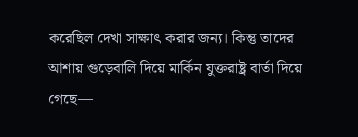করেছিল দেখা সাক্ষাৎ করার জন্য। কিন্তু তাদের আশায় গুড়েবালি দিয়ে মার্কিন যুক্তরাষ্ট্র বার্তা দিয়ে গেছে—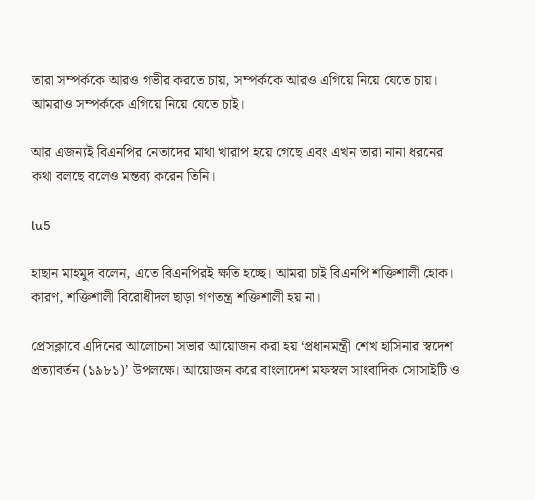তারা সম্পর্ককে আরও গভীর করতে চায়, সম্পর্ককে আরও এগিয়ে নিয়ে যেতে চায়। আমরাও সম্পর্ককে এগিয়ে নিয়ে যেতে চাই।

আর এজন্যই বিএনপির নেতাদের মাথা খারাপ হয়ে গেছে এবং এখন তারা নানা ধরনের কথা বলছে বলেও মন্তব্য করেন তিনি।

lu5

হাছান মাহমুদ বলেন, এতে বিএনপিরই ক্ষতি হচ্ছে। আমরা চাই বিএনপি শক্তিশালী হোক। কারণ, শক্তিশালী বিরোধীদল ছাড়া গণতন্ত্র শক্তিশালী হয় না।

প্রেসক্লাবে এদিনের আলোচনা সভার আয়োজন করা হয় ‘প্রধানমন্ত্রী শেখ হাসিনার স্বদেশ প্রত্যাবর্তন (১৯৮১)’ উপলক্ষে। আয়োজন করে বাংলাদেশ মফস্বল সাংবাদিক সোসাইটি ও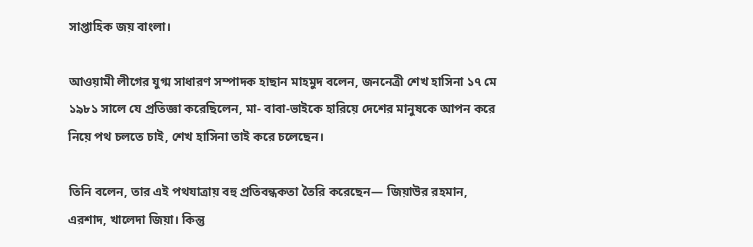সাপ্তাহিক জয় বাংলা।

আওয়ামী লীগের যুগ্ম সাধারণ সম্পাদক হাছান মাহমুদ বলেন, জননেত্রী শেখ হাসিনা ১৭ মে ১৯৮১ সালে যে প্রতিজ্ঞা করেছিলেন, মা- বাবা-ভাইকে হারিয়ে দেশের মানুষকে আপন করে নিয়ে পথ চলতে চাই, শেখ হাসিনা তাই করে চলেছেন।

তিনি বলেন, তার এই পথযাত্রায় বহু প্রতিবন্ধকতা তৈরি করেছেন— জিয়াউর রহমান, এরশাদ, খালেদা জিয়া। কিন্তু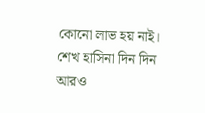কোনো লাভ হয় নাই। শেখ হাসিনা দিন দিন আরও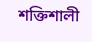শক্তিশালী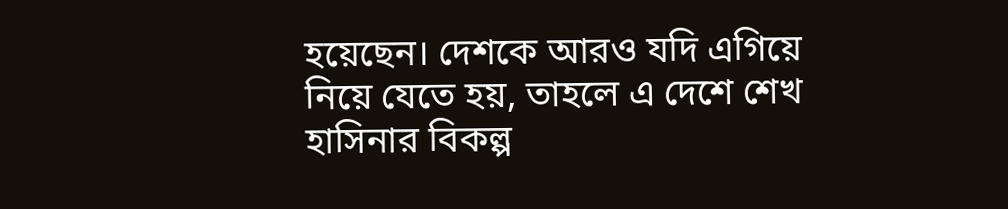হয়েছেন। দেশকে আরও যদি এগিয়ে নিয়ে যেতে হয়, তাহলে এ দেশে শেখ হাসিনার বিকল্প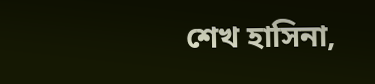শেখ হাসিনা,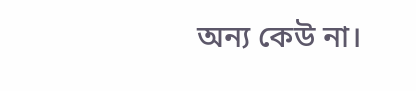অন্য কেউ না।